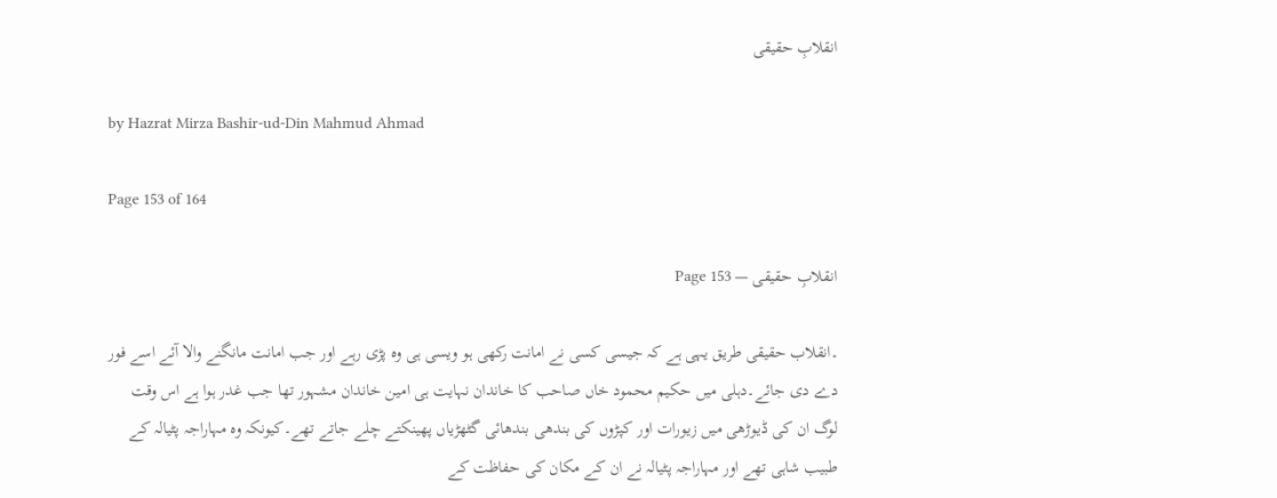انقلابِ حقیقی

by Hazrat Mirza Bashir-ud-Din Mahmud Ahmad

Page 153 of 164

انقلابِ حقیقی — Page 153

۔انقلاب حقیقی طریق یہی ہے کہ جیسی کسی نے امانت رکھی ہو ویسی ہی وہ پڑی رہے اور جب امانت مانگنے والا آئے اسے فور دے دی جائے۔دہلی میں حکیم محمود خاں صاحب کا خاندان نہایت ہی امین خاندان مشہور تھا جب غدر ہوا ہے اس وقت لوگ ان کی ڈیوڑھی میں زیورات اور کپڑوں کی بندھی بندھائی گٹھڑیاں پھینکتے چلے جاتے تھے۔کیونکہ وہ مہاراجہ پٹیالہ کے طبیب شاہی تھے اور مہاراجہ پٹیالہ نے ان کے مکان کی حفاظت کے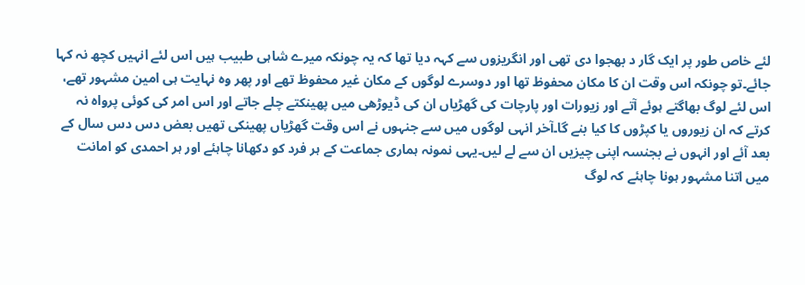لئے خاص طور پر ایک گار د بھجوا دی تھی اور انگریزوں سے کہہ دیا تھا کہ یہ چونکہ میرے شاہی طبیب ہیں اس لئے انہیں کچھ نہ کہا جائے۔تو چونکہ اس وقت ان کا مکان محفوظ تھا اور دوسرے لوگوں کے مکان غیر محفوظ تھے اور پھر وہ نہایت ہی امین مشہور تھے، اس لئے لوگ بھاگتے ہوئے آتے اور زیورات اور پارچات کی گھڑیاں ان کی ڈیوڑھی میں پھینکتے چلے جاتے اور اس امر کی کوئی پرواہ نہ کرتے کہ ان زیوروں یا کپڑوں کا کیا بنے گا۔آخر انہی لوگوں میں سے جنہوں نے اس وقت گھڑیاں پھینکی تھیں بعض دس دس سال کے بعد آئے اور انہوں نے بجنسہ اپنی چیزیں ان سے لے لیں۔یہی نمونہ ہماری جماعت کے ہر فرد کو دکھانا چاہئے اور ہر احمدی کو امانت میں اتنا مشہور ہونا چاہئے کہ لوگ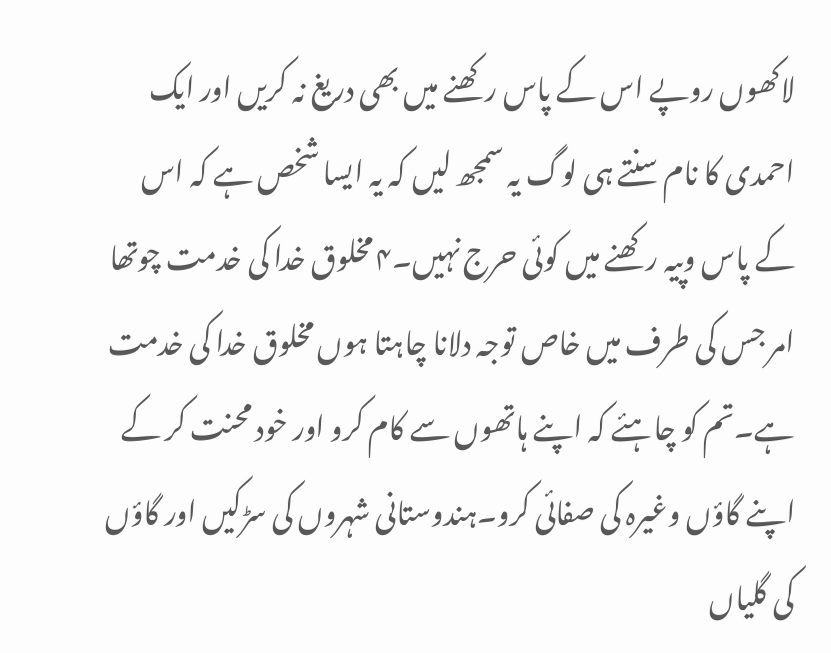لاکھوں روپے اس کے پاس رکھنے میں بھی دریغ نہ کریں اور ایک احمدی کا نام سنتے ہی لوگ یہ سمجھ لیں کہ یہ ایسا شخص ہے کہ اس کے پاس وپیہ رکھنے میں کوئی حرج نہیں۔۴ مخلوق خدا کی خدمت چوتھا امر جس کی طرف میں خاص توجہ دلانا چاہتا ہوں مخلوق خدا کی خدمت ہے۔تم کو چاہئے کہ اپنے ہاتھوں سے کام کرو اور خود محنت کر کے اپنے گاؤں وغیرہ کی صفائی کرو۔ہندوستانی شہروں کی سڑکیں اور گاؤں کی گلیاں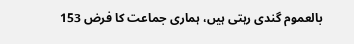بالعموم گندی رہتی ہیں، ہماری جماعت کا فرض 153